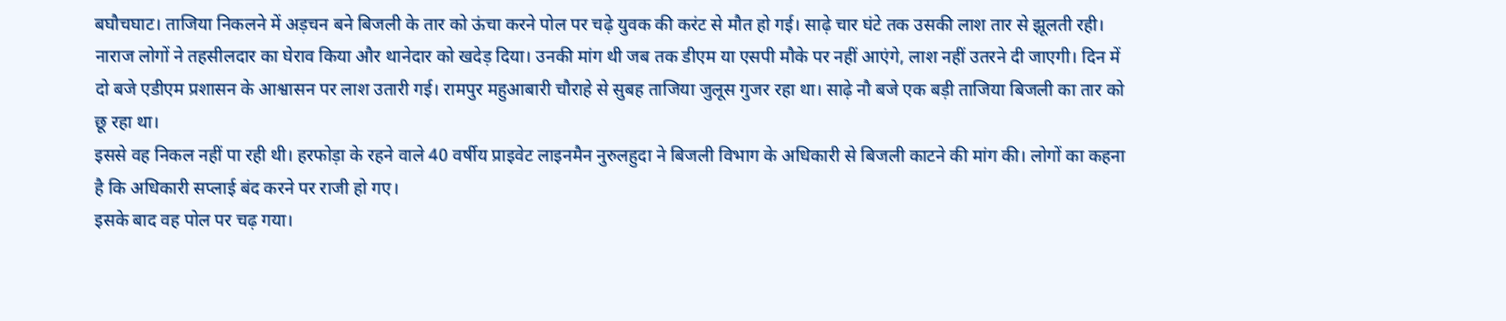बघौचघाट। ताजिया निकलने में अड़चन बने बिजली के तार को ऊंचा करने पोल पर चढ़े युवक की करंट से मौत हो गई। साढ़े चार घंटे तक उसकी लाश तार से झूलती रही। नाराज लोगों ने तहसीलदार का घेराव किया और थानेदार को खदेड़ दिया। उनकी मांग थी जब तक डीएम या एसपी मौके पर नहीं आएंगे, लाश नहीं उतरने दी जाएगी। दिन में दो बजे एडीएम प्रशासन के आश्वासन पर लाश उतारी गई। रामपुर महुआबारी चौराहे से सुबह ताजिया जुलूस गुजर रहा था। साढ़े नौ बजे एक बड़ी ताजिया बिजली का तार को छू रहा था।
इससे वह निकल नहीं पा रही थी। हरफोड़ा के रहने वाले 40 वर्षीय प्राइवेट लाइनमैन नुरुलहुदा ने बिजली विभाग के अधिकारी से बिजली काटने की मांग की। लोगों का कहना है कि अधिकारी सप्लाई बंद करने पर राजी हो गए।
इसके बाद वह पोल पर चढ़ गया।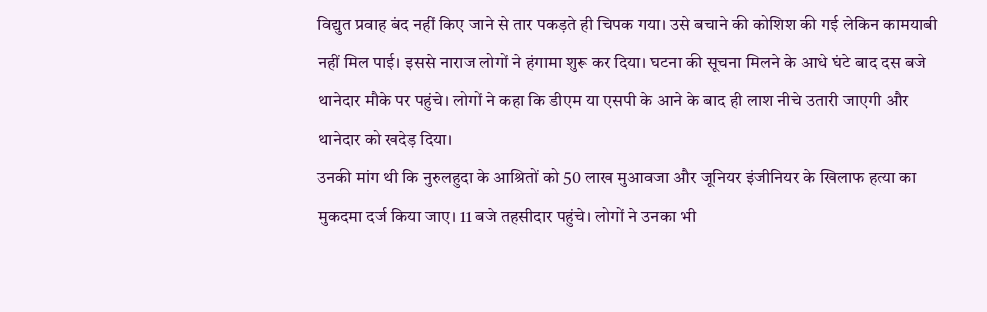विद्युत प्रवाह बंद नहीं किए जाने से तार पकड़ते ही चिपक गया। उसे बचाने की कोशिश की गई लेकिन कामयाबी नहीं मिल पाई। इससे नाराज लोगों ने हंगामा शुरू कर दिया। घटना की सूचना मिलने के आधे घंटे बाद दस बजे थानेदार मौके पर पहुंचे। लोगों ने कहा कि डीएम या एसपी के आने के बाद ही लाश नीचे उतारी जाएगी और थानेदार को खदेड़ दिया।
उनकी मांग थी कि नुरुलहुदा के आश्रितों को 50 लाख मुआवजा और जूनियर इंजीनियर के खिलाफ हत्या का मुकदमा दर्ज किया जाए। 11 बजे तहसीदार पहुंचे। लोगों ने उनका भी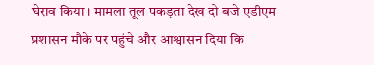घेराव किया। मामला तूल पकड़ता देख दो बजे एडीएम प्रशासन मौके पर पहुंचे और आश्वासन दिया कि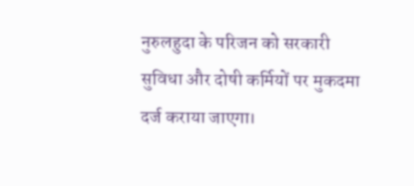नुरुलहुदा के परिजन को सरकारी सुविधा और दोषी कर्मियों पर मुकदमा दर्ज कराया जाएगा।